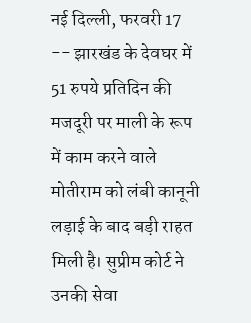नई दिल्ली, फरवरी 17 -- झारखंड के देवघर में 51 रुपये प्रतिदिन की मजदूरी पर माली के रूप में काम करने वाले मोतीराम को लंबी कानूनी लड़ाई के बाद बड़ी राहत मिली है। सुप्रीम कोर्ट ने उनकी सेवा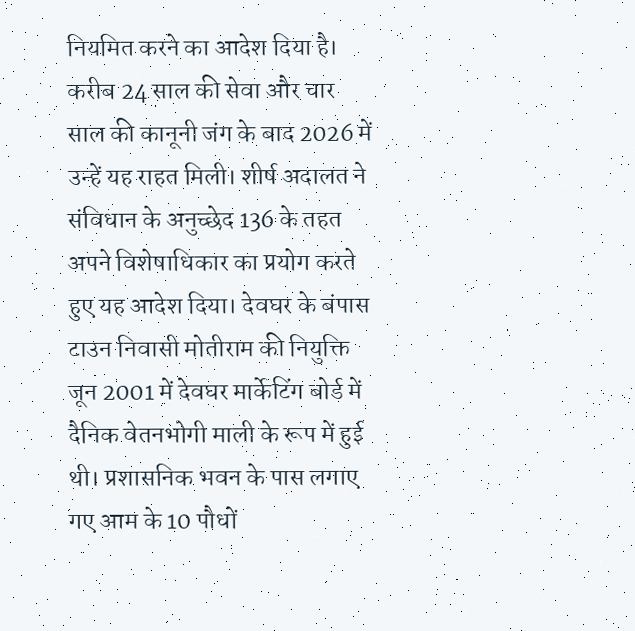नियमित करने का आदेश दिया है। करीब 24 साल की सेवा और चार साल की कानूनी जंग के बाद 2026 में उन्हें यह राहत मिली। शीर्ष अदालत ने संविधान के अनुच्छेद 136 के तहत अपने विशेषाधिकार का प्रयोग करते हुए यह आदेश दिया। देवघर के बंपास टाउन निवासी मोतीराम की नियुक्ति जून 2001 में देवघर मार्केटिंग बोर्ड में दैनिक वेतनभोगी माली के रूप में हुई थी। प्रशासनिक भवन के पास लगाए गए आम के 10 पौधों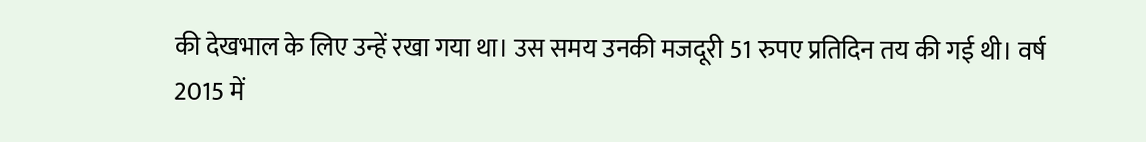की देखभाल के लिए उन्हें रखा गया था। उस समय उनकी मजदूरी 51 रुपए प्रतिदिन तय की गई थी। वर्ष 2015 में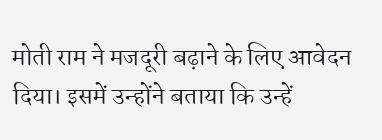मोती राम ने मजदूरी बढ़ाने के लिए आवेदन दिया। इसमें उन्होंने बताया कि उन्हें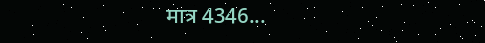मात्र 4346...